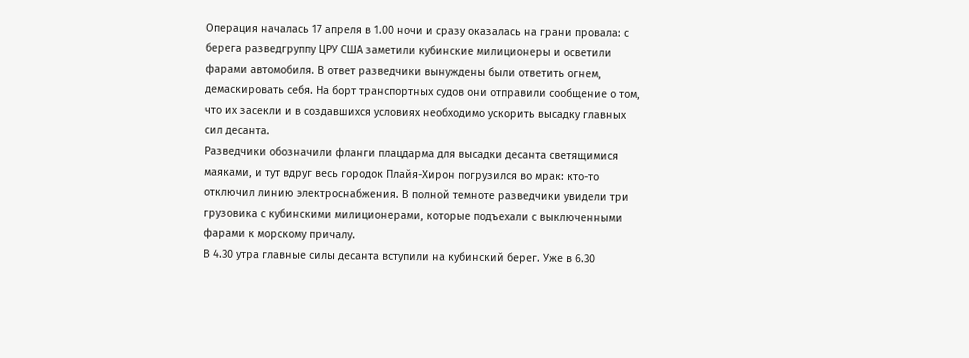Операция началась 17 апреля в 1.00 ночи и сразу оказалась на грани провала: с берега разведгруппу ЦРУ США заметили кубинские милиционеры и осветили фарами автомобиля. В ответ разведчики вынуждены были ответить огнем, демаскировать себя. На борт транспортных судов они отправили сообщение о том, что их засекли и в создавшихся условиях необходимо ускорить высадку главных сил десанта.
Разведчики обозначили фланги плацдарма для высадки десанта светящимися маяками, и тут вдруг весь городок Плайя-Хирон погрузился во мрак: кто-то отключил линию электроснабжения. В полной темноте разведчики увидели три грузовика с кубинскими милиционерами, которые подъехали с выключенными фарами к морскому причалу.
В 4.30 утра главные силы десанта вступили на кубинский берег. Уже в 6.30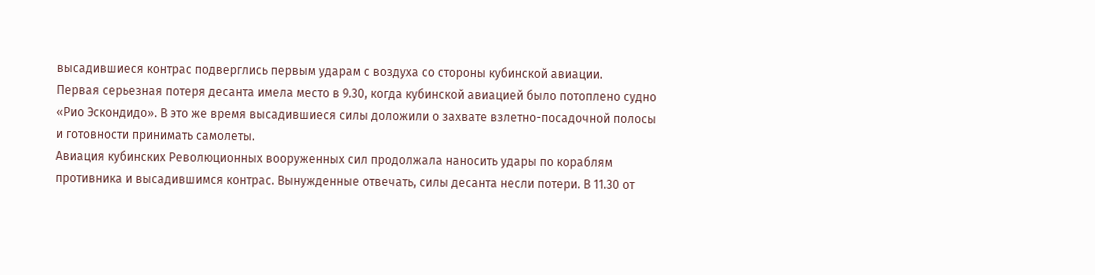высадившиеся контрас подверглись первым ударам с воздуха со стороны кубинской авиации.
Первая серьезная потеря десанта имела место в 9.30, когда кубинской авиацией было потоплено судно «Рио Эскондидо». В это же время высадившиеся силы доложили о захвате взлетно-посадочной полосы и готовности принимать самолеты.
Авиация кубинских Революционных вооруженных сил продолжала наносить удары по кораблям противника и высадившимся контрас. Вынужденные отвечать, силы десанта несли потери. В 11.30 от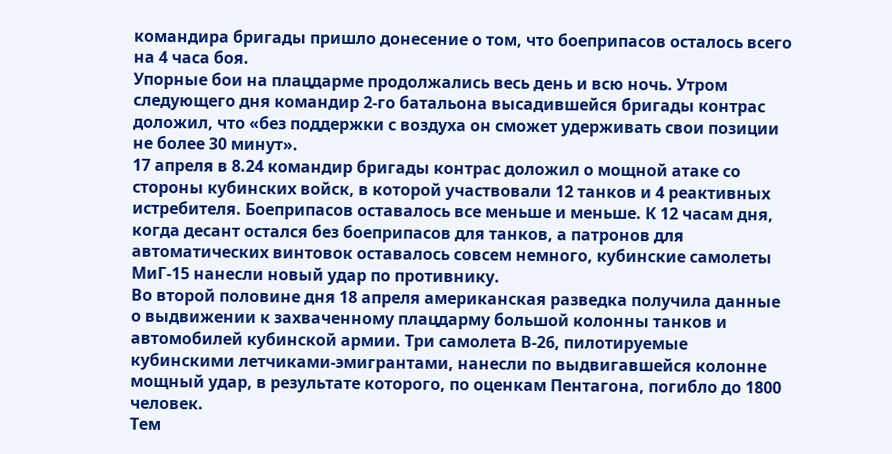командира бригады пришло донесение о том, что боеприпасов осталось всего на 4 часа боя.
Упорные бои на плацдарме продолжались весь день и всю ночь. Утром следующего дня командир 2-го батальона высадившейся бригады контрас доложил, что «без поддержки с воздуха он сможет удерживать свои позиции не более 30 минут».
17 апреля в 8.24 командир бригады контрас доложил о мощной атаке со стороны кубинских войск, в которой участвовали 12 танков и 4 реактивных истребителя. Боеприпасов оставалось все меньше и меньше. К 12 часам дня, когда десант остался без боеприпасов для танков, а патронов для автоматических винтовок оставалось совсем немного, кубинские самолеты МиГ-15 нанесли новый удар по противнику.
Во второй половине дня 18 апреля американская разведка получила данные о выдвижении к захваченному плацдарму большой колонны танков и автомобилей кубинской армии. Три самолета В-26, пилотируемые кубинскими летчиками-эмигрантами, нанесли по выдвигавшейся колонне мощный удар, в результате которого, по оценкам Пентагона, погибло до 1800 человек.
Тем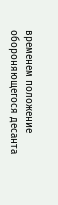временем положение обороняющегося десанта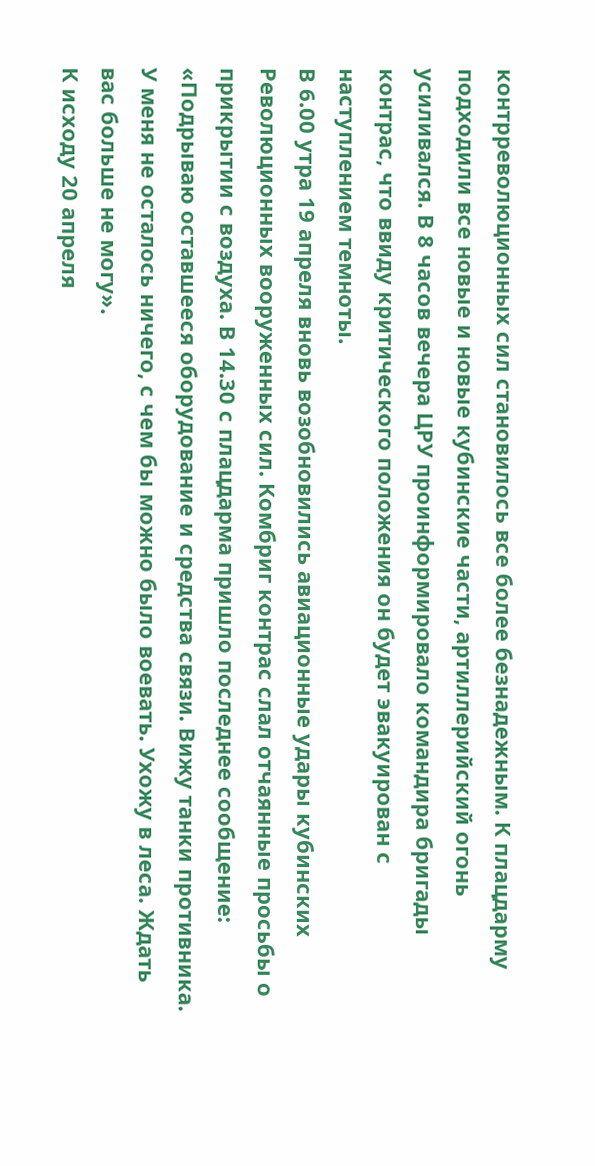контрреволюционных сил становилось все более безнадежным. К плацдарму подходили все новые и новые кубинские части, артиллерийский огонь усиливался. В 8 часов вечера ЦРУ проинформировало командира бригады контрас, что ввиду критического положения он будет эвакуирован с наступлением темноты.
В 6.00 утра 19 апреля вновь возобновились авиационные удары кубинских Революционных вооруженных сил. Комбриг контрас слал отчаянные просьбы о прикрытии с воздуха. В 14.30 с плацдарма пришло последнее сообщение: «Подрываю оставшееся оборудование и средства связи. Вижу танки противника. У меня не осталось ничего, с чем бы можно было воевать. Ухожу в леса. Ждать вас больше не могу».
К исходу 20 апреля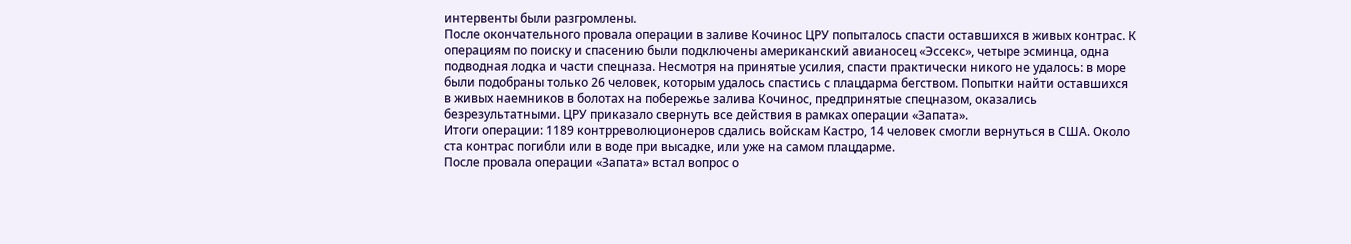интервенты были разгромлены.
После окончательного провала операции в заливе Кочинос ЦРУ попыталось спасти оставшихся в живых контрас. К операциям по поиску и спасению были подключены американский авианосец «Эссекс», четыре эсминца, одна подводная лодка и части спецназа. Несмотря на принятые усилия, спасти практически никого не удалось: в море были подобраны только 26 человек, которым удалось спастись с плацдарма бегством. Попытки найти оставшихся в живых наемников в болотах на побережье залива Кочинос, предпринятые спецназом, оказались безрезультатными. ЦРУ приказало свернуть все действия в рамках операции «Запата».
Итоги операции: 1189 контрреволюционеров сдались войскам Кастро, 14 человек смогли вернуться в США. Около ста контрас погибли или в воде при высадке, или уже на самом плацдарме.
После провала операции «Запата» встал вопрос о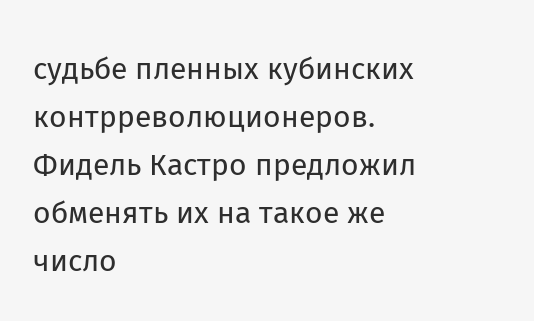судьбе пленных кубинских контрреволюционеров. Фидель Кастро предложил обменять их на такое же число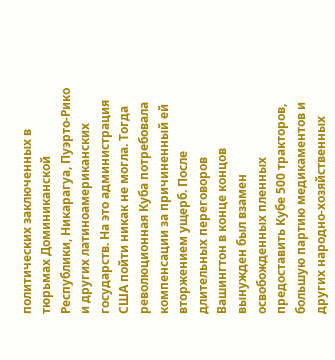политических заключенных в тюрьмах Доминиканской Республики, Никарагуа, Пуэрто-Рико и других латиноамериканских государств. На это администрация США пойти никак не могла. Тогда революционная Куба потребовала компенсации за причиненный ей вторжением ущерб. После длительных переговоров Вашингтон в конце концов вынужден был взамен освобожденных пленных предоставить Кубе 500 тракторов, большую партию медикаментов и других народно-хозяйственных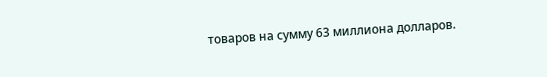товаров на сумму 63 миллиона долларов.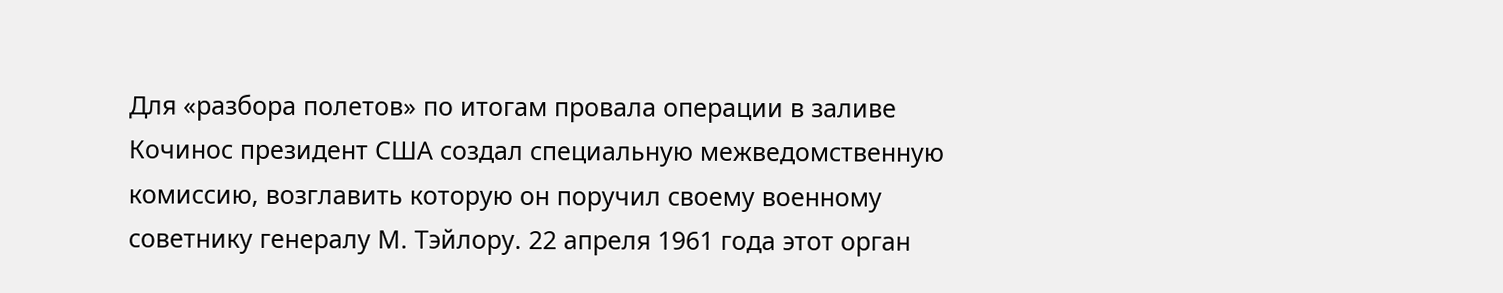Для «разбора полетов» по итогам провала операции в заливе Кочинос президент США создал специальную межведомственную комиссию, возглавить которую он поручил своему военному советнику генералу М. Тэйлору. 22 апреля 1961 года этот орган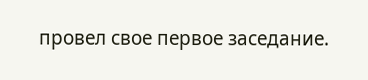провел свое первое заседание.